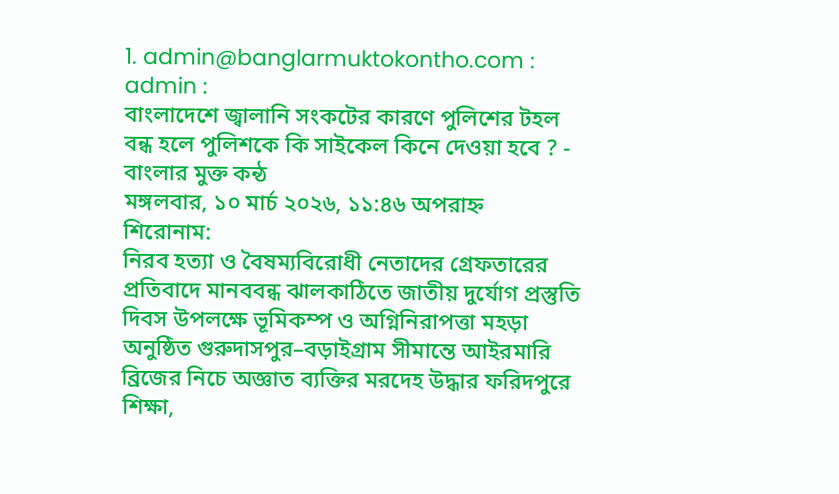1. admin@banglarmuktokontho.com : admin :
বাংলাদেশে জ্বালানি সংকটের কারণে পুলিশের টহল বন্ধ হলে পুলিশকে কি সাইকেল কিনে দেওয়া হবে ? - বাংলার মুক্ত কন্ঠ
মঙ্গলবার, ১০ মার্চ ২০২৬, ১১:৪৬ অপরাহ্ন
শিরোনাম:
নিরব হত্যা ও বৈষম্যবিরোধী নেতাদের গ্রেফতারের প্রতিবাদে মানববন্ধ ঝালকাঠিতে জাতীয় দুর্যোগ প্রস্তুতি দিবস উপলক্ষে ভূমিকম্প ও অগ্নিনিরাপত্তা মহড়া অনুষ্ঠিত গুরুদাসপুর–বড়াইগ্রাম সীমান্তে আইরমারি ব্রিজের নিচে অজ্ঞাত ব্যক্তির মরদেহ উদ্ধার ফরিদপুরে শিক্ষা,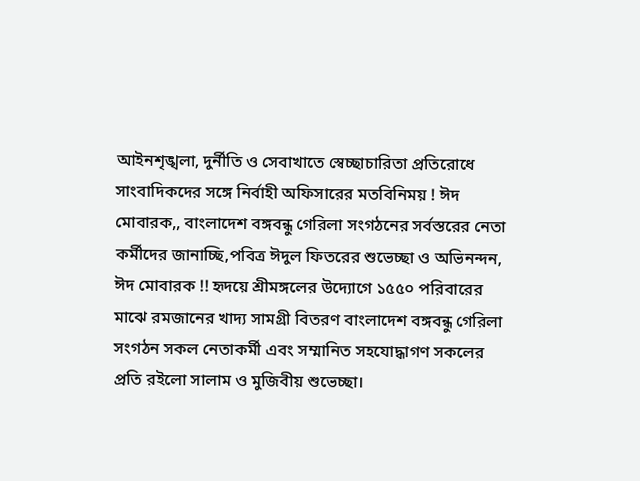আইনশৃঙ্খলা, দুর্নীতি ও সেবাখাতে স্বেচ্ছাচারিতা প্রতিরোধে সাংবাদিকদের সঙ্গে নির্বাহী অফিসারের মতবিনিময় ! ঈদ মোবারক,, বাংলাদেশ বঙ্গবন্ধু গেরিলা সংগঠনের সর্বস্তরের নেতা কর্মীদের জানাচ্ছি,পবিত্র ঈদুল ফিতরের শুভেচ্ছা ও অভিনন্দন, ঈদ মোবারক !! হৃদয়ে শ্রীমঙ্গলের উদ্যোগে ১৫৫০ পরিবারের মাঝে রমজানের খাদ্য সামগ্রী বিতরণ বাংলাদেশ বঙ্গবন্ধু গেরিলা সংগঠন সকল নেতাকর্মী এবং সম্মানিত সহযোদ্ধাগণ সকলের প্রতি রইলো সালাম ও মুজিবীয় শুভেচ্ছা।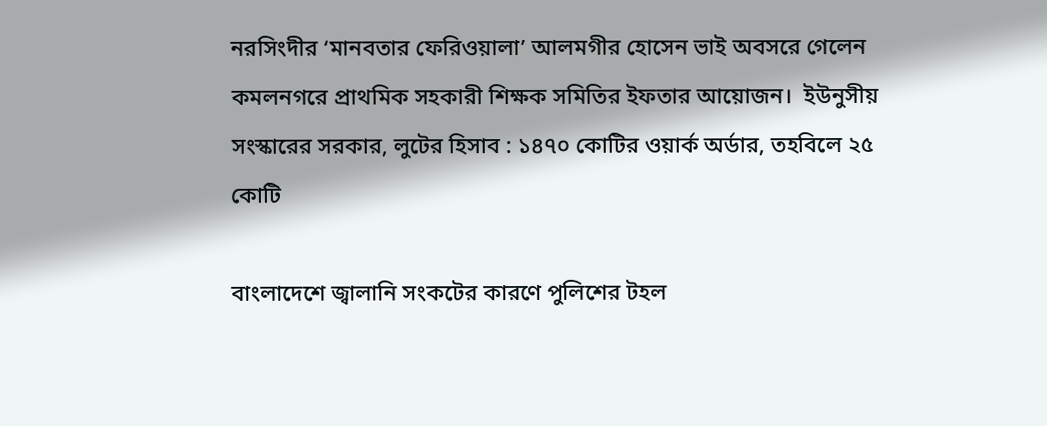নরসিংদীর ‘মানবতার ফেরিওয়ালা’ আলমগীর হোসেন ভাই অবসরে গেলেন কমলনগরে প্রাথমিক সহকারী শিক্ষক সমিতির ইফতার আয়োজন।  ইউনুসীয় সংস্কারের সরকার, লুটের হিসাব : ১৪৭০ কোটির ওয়ার্ক অর্ডার, তহবিলে ২৫ কোটি

বাংলাদেশে জ্বালানি সংকটের কারণে পুলিশের টহল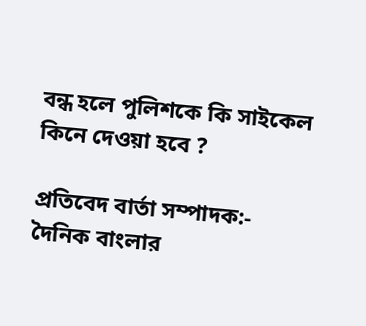বন্ধ হলে পুলিশকে কি সাইকেল কিনে দেওয়া হবে ?

প্রতিবেদ বার্তা সম্পাদক:- দৈনিক বাংলার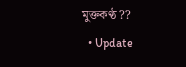মুক্তকণ্ঠ ??
  • Update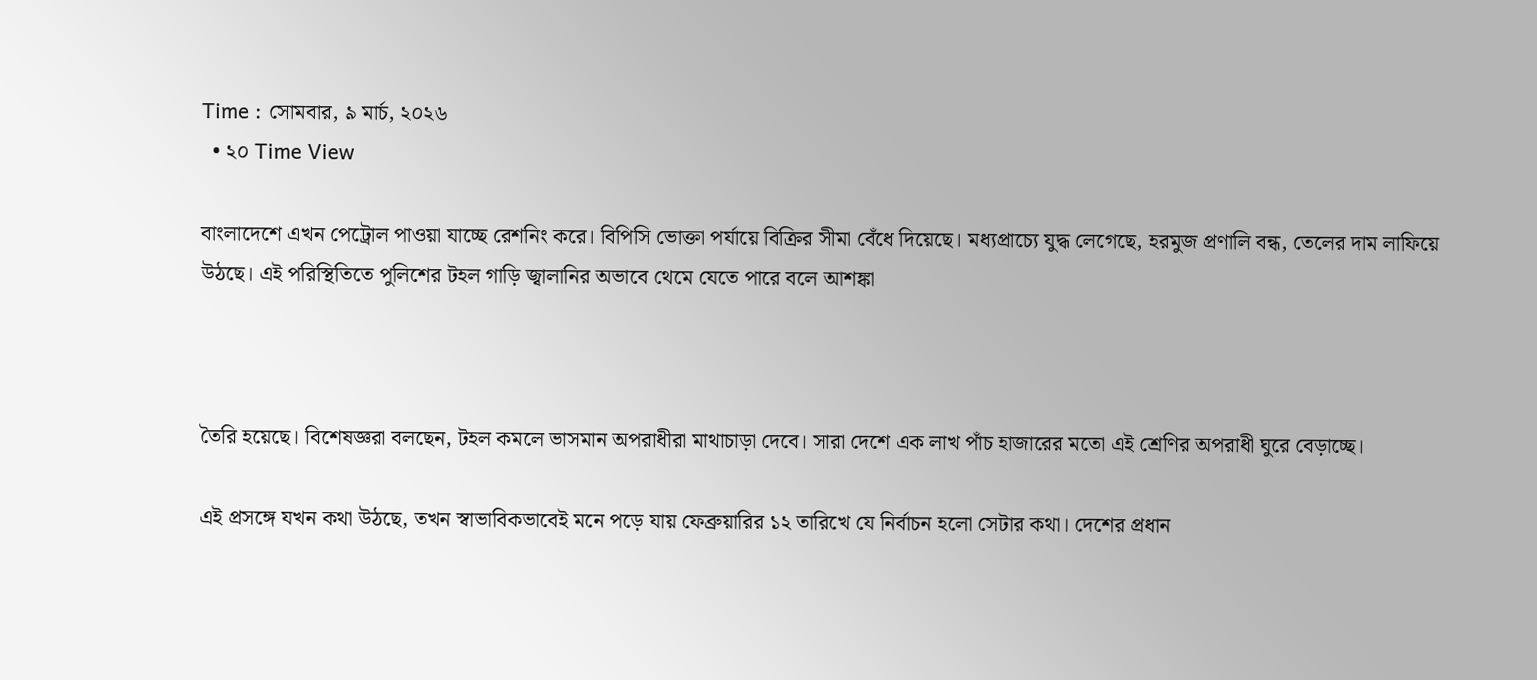Time : সোমবার, ৯ মার্চ, ২০২৬
  • ২০ Time View

বাংলাদেশে এখন পেট্রোল পাওয়া যাচ্ছে রেশনিং করে। বিপিসি ভোক্তা পর্যায়ে বিক্রির সীমা বেঁধে দিয়েছে। মধ্যপ্রাচ্যে যুদ্ধ লেগেছে, হরমুজ প্রণালি বন্ধ, তেলের দাম লাফিয়ে উঠছে। এই পরিস্থিতিতে পুলিশের টহল গাড়ি জ্বালানির অভাবে থেমে যেতে পারে বলে আশঙ্কা



তৈরি হয়েছে। বিশেষজ্ঞরা বলছেন, টহল কমলে ভাসমান অপরাধীরা মাথাচাড়া দেবে। সারা দেশে এক লাখ পাঁচ হাজারের মতো এই শ্রেণির অপরাধী ঘুরে বেড়াচ্ছে।

এই প্রসঙ্গে যখন কথা উঠছে, তখন স্বাভাবিকভাবেই মনে পড়ে যায় ফেব্রুয়ারির ১২ তারিখে যে নির্বাচন হলো সেটার কথা। দেশের প্রধান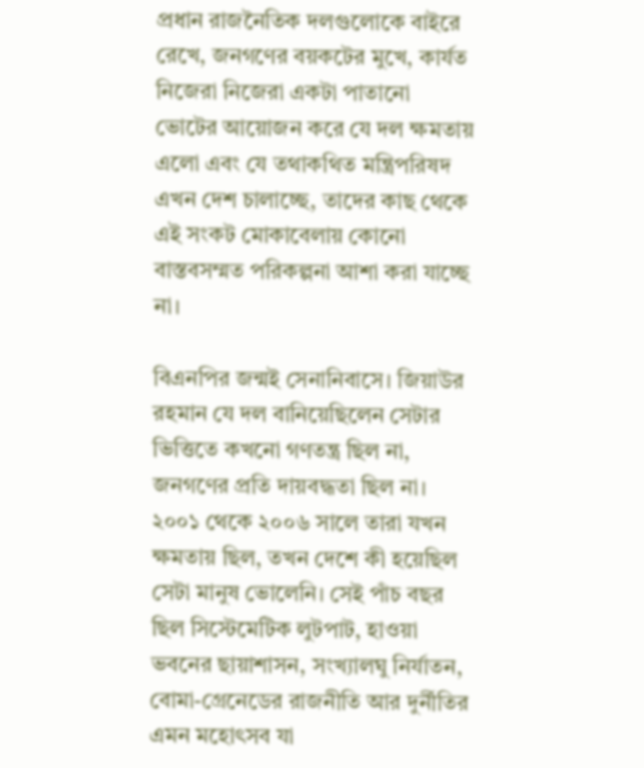প্রধান রাজনৈতিক দলগুলোকে বাইরে রেখে, জনগণের বয়কটের মুখে, কার্যত নিজেরা নিজেরা একটা পাতানো ভোটের আয়োজন করে যে দল ক্ষমতায় এলো এবং যে তথাকথিত মন্ত্রিপরিষদ এখন দেশ চালাচ্ছে, তাদের কাছ থেকে এই সংকট মোকাবেলায় কোনো বাস্তবসম্মত পরিকল্পনা আশা করা যাচ্ছে না।

বিএনপির জন্মই সেনানিবাসে। জিয়াউর রহমান যে দল বানিয়েছিলেন সেটার ভিত্তিতে কখনো গণতন্ত্র ছিল না, জনগণের প্রতি দায়বদ্ধতা ছিল না। ২০০১ থেকে ২০০৬ সালে তারা যখন ক্ষমতায় ছিল, তখন দেশে কী হয়েছিল সেটা মানুষ ভোলেনি। সেই পাঁচ বছর ছিল সিস্টেমেটিক লুটপাট, হাওয়া ভবনের ছায়াশাসন, সংখ্যালঘু নির্যাতন, বোমা-গ্রেনেডের রাজনীতি আর দুর্নীতির এমন মহোৎসব যা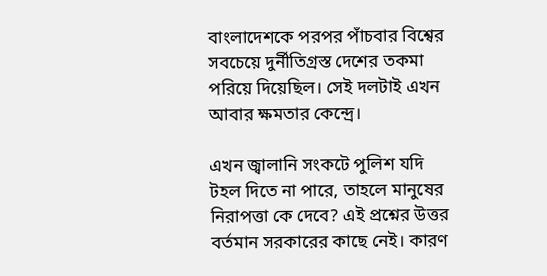বাংলাদেশকে পরপর পাঁচবার বিশ্বের সবচেয়ে দুর্নীতিগ্রস্ত দেশের তকমা পরিয়ে দিয়েছিল। সেই দলটাই এখন আবার ক্ষমতার কেন্দ্রে।

এখন জ্বালানি সংকটে পুলিশ যদি টহল দিতে না পারে, তাহলে মানুষের নিরাপত্তা কে দেবে? এই প্রশ্নের উত্তর বর্তমান সরকারের কাছে নেই। কারণ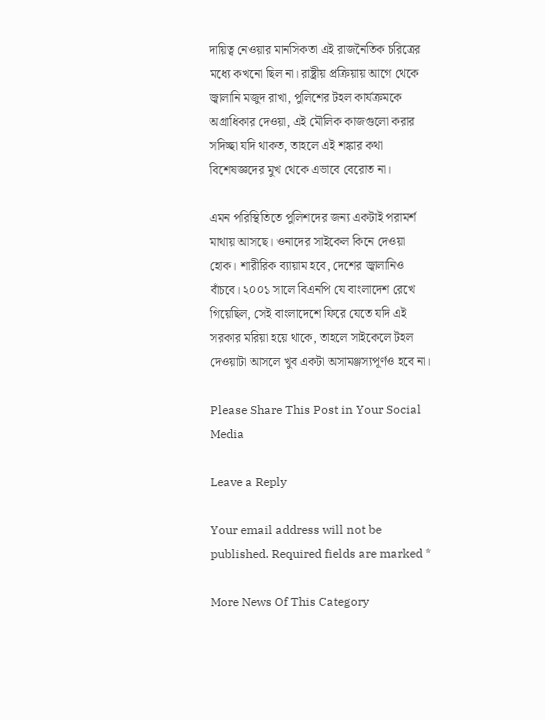দায়িত্ব নেওয়ার মানসিকতা এই রাজনৈতিক চরিত্রের মধ্যে কখনো ছিল না। রাষ্ট্রীয় প্রক্রিয়ায় আগে থেকে জ্বালানি মজুদ রাখা, পুলিশের টহল কার্যক্রমকে অগ্রাধিকার দেওয়া, এই মৌলিক কাজগুলো করার সদিচ্ছা যদি থাকত, তাহলে এই শঙ্কার কথা বিশেষজ্ঞদের মুখ থেকে এভাবে বেরোত না।

এমন পরিস্থিতিতে পুলিশদের জন্য একটাই পরামর্শ মাথায় আসছে। ওনাদের সাইকেল কিনে দেওয়া হোক। শারীরিক ব্যায়াম হবে, দেশের জ্বালানিও বাঁচবে। ২০০১ সালে বিএনপি যে বাংলাদেশ রেখে গিয়েছিল, সেই বাংলাদেশে ফিরে যেতে যদি এই সরকার মরিয়া হয়ে থাকে, তাহলে সাইকেলে টহল দেওয়াটা আসলে খুব একটা অসামঞ্জস্যপূর্ণও হবে না।

Please Share This Post in Your Social Media

Leave a Reply

Your email address will not be published. Required fields are marked *

More News Of This Category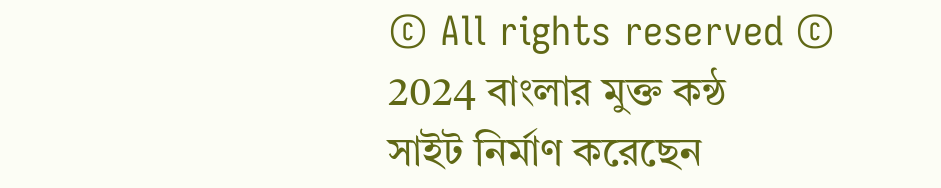© All rights reserved © 2024 বাংলার মুক্ত কন্ঠ
সাইট নির্মাণ করেছেন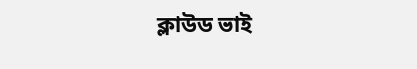ক্লাউড ভাই